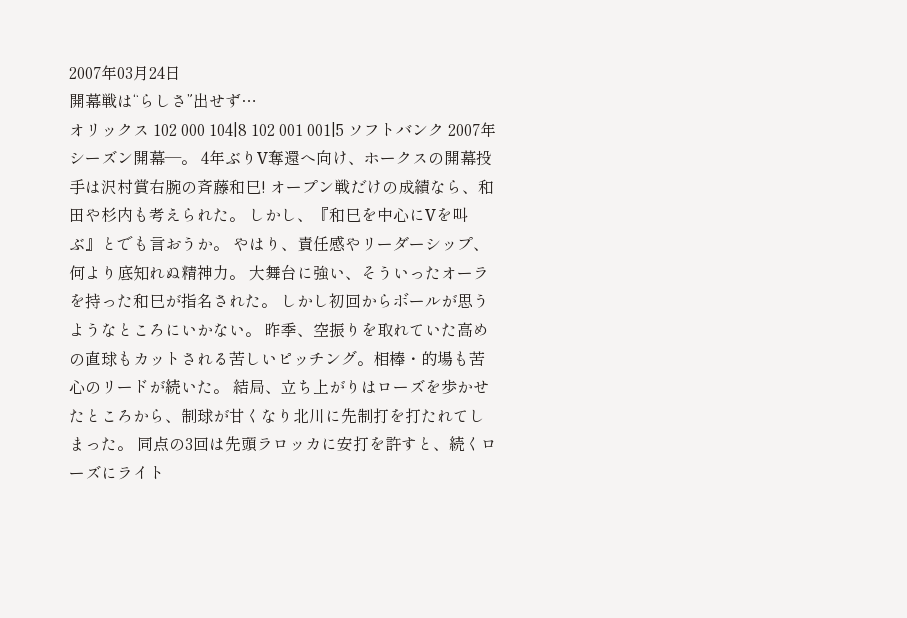2007年03月24日
開幕戦は“らしさ”出せず…
オリックス 102 000 104|8 102 001 001|5 ソフトバンク 2007年シーズン開幕―。 4年ぶりV奪還へ向け、ホークスの開幕投手は沢村賞右腕の斉藤和巳! オープン戦だけの成績なら、和田や杉内も考えられた。 しかし、『和巳を中心にVを叫ぶ』とでも言おうか。 やはり、責任感やリーダーシップ、何より底知れぬ精神力。 大舞台に強い、そういったオーラを持った和巳が指名された。 しかし初回からボールが思うようなところにいかない。 昨季、空振りを取れていた高めの直球もカットされる苦しいピッチング。相棒・的場も苦心のリードが続いた。 結局、立ち上がりはローズを歩かせたところから、制球が甘くなり北川に先制打を打たれてしまった。 同点の3回は先頭ラロッカに安打を許すと、続くローズにライト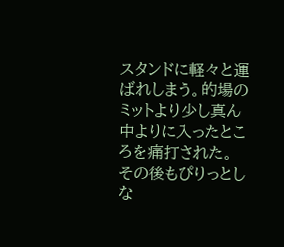スタンドに軽々と運ばれしまう。的場のミットより少し真ん中よりに入ったところを痛打された。 その後もぴりっとしな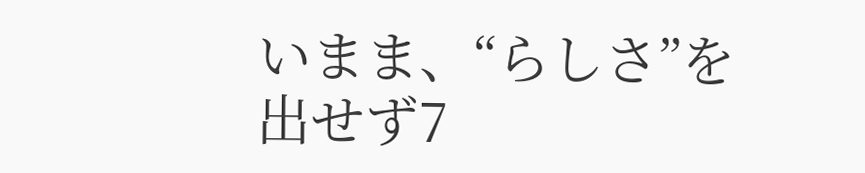いまま、“らしさ”を出せず7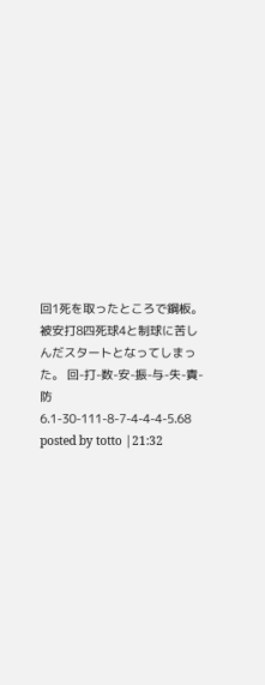回1死を取ったところで鋼板。被安打8四死球4と制球に苦しんだスタートとなってしまった。 回-打-数-安-振-与-失-責-防 6.1-30-111-8-7-4-4-4-5.68
posted by totto |21:32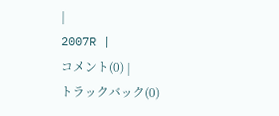|
2007R |
コメント(0) |
トラックバック(0)